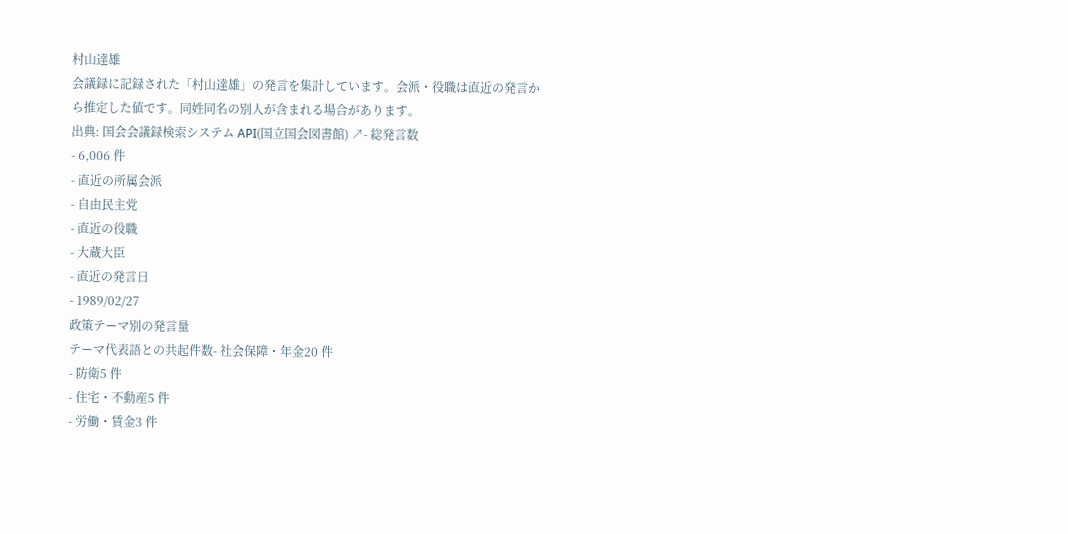村山達雄
会議録に記録された「村山達雄」の発言を集計しています。会派・役職は直近の発言から推定した値です。同姓同名の別人が含まれる場合があります。
出典: 国会会議録検索システム API(国立国会図書館) ↗- 総発言数
- 6,006 件
- 直近の所属会派
- 自由民主党
- 直近の役職
- 大蔵大臣
- 直近の発言日
- 1989/02/27
政策テーマ別の発言量
テーマ代表語との共起件数- 社会保障・年金20 件
- 防衛5 件
- 住宅・不動産5 件
- 労働・賃金3 件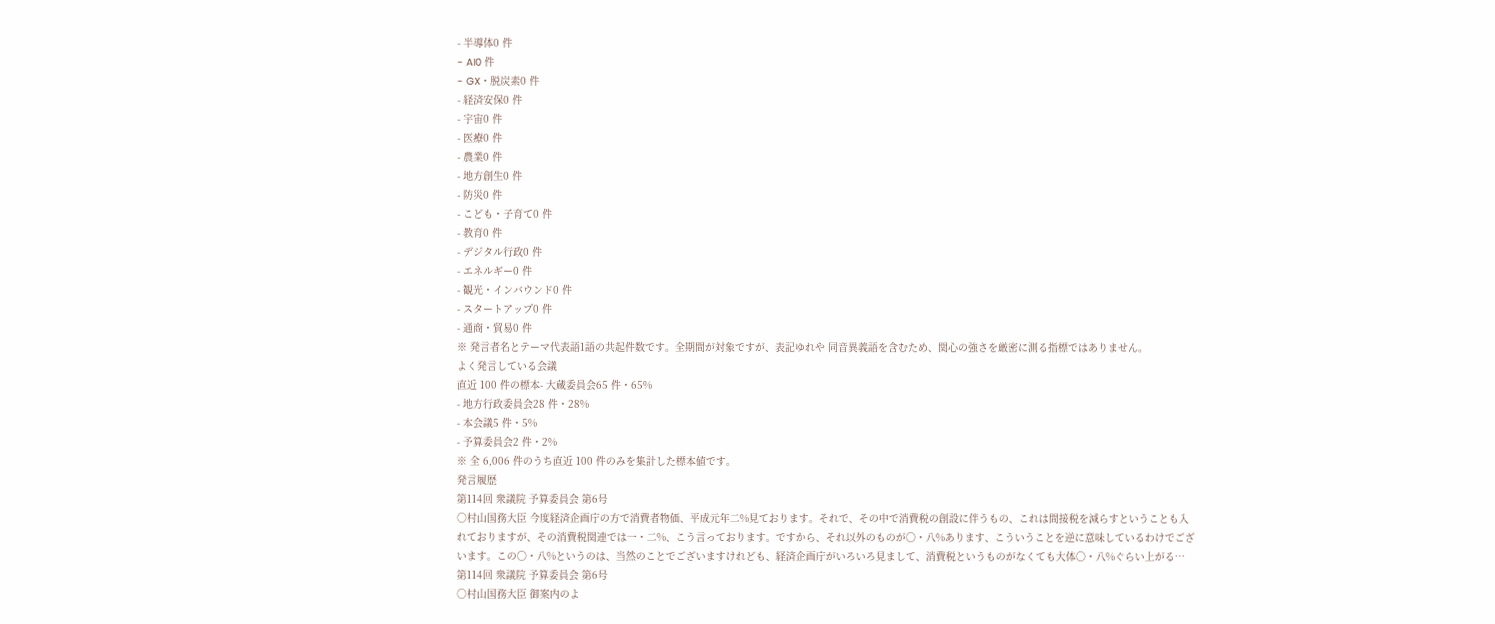- 半導体0 件
- AI0 件
- GX・脱炭素0 件
- 経済安保0 件
- 宇宙0 件
- 医療0 件
- 農業0 件
- 地方創生0 件
- 防災0 件
- こども・子育て0 件
- 教育0 件
- デジタル行政0 件
- エネルギー0 件
- 観光・インバウンド0 件
- スタートアップ0 件
- 通商・貿易0 件
※ 発言者名とテーマ代表語1語の共起件数です。全期間が対象ですが、表記ゆれや 同音異義語を含むため、関心の強さを厳密に測る指標ではありません。
よく発言している会議
直近 100 件の標本- 大蔵委員会65 件・65%
- 地方行政委員会28 件・28%
- 本会議5 件・5%
- 予算委員会2 件・2%
※ 全 6,006 件のうち直近 100 件のみを集計した標本値です。
発言履歴
第114回 衆議院 予算委員会 第6号
○村山国務大臣 今度経済企画庁の方で消費者物価、平成元年二%見ております。それで、その中で消費税の創設に伴うもの、これは間接税を減らすということも入れておりますが、その消費税関連では一・二%、こう言っております。ですから、それ以外のものが〇・八%あります、こういうことを逆に意味しているわけでございます。この〇・八%というのは、当然のことでございますけれども、経済企画庁がいろいろ見まして、消費税というものがなくても大体〇・八%ぐらい上がる…
第114回 衆議院 予算委員会 第6号
○村山国務大臣 御案内のよ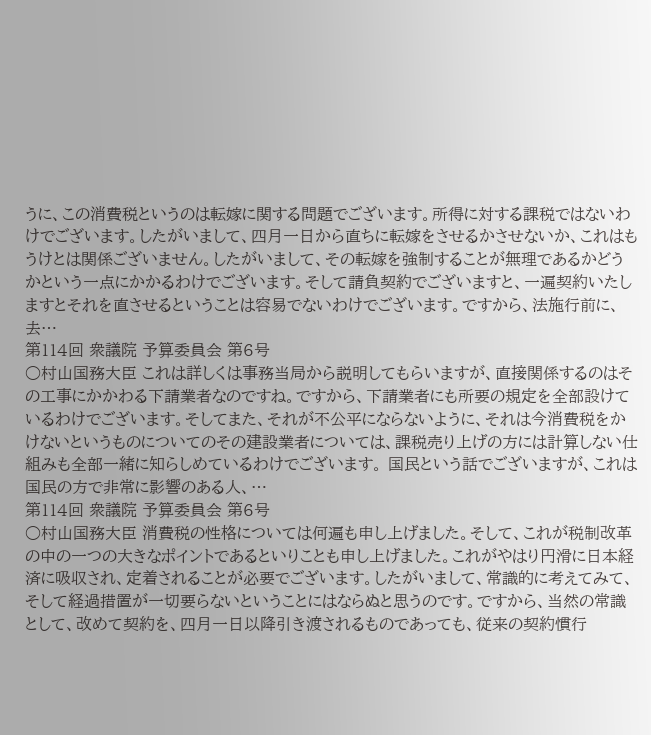うに、この消費税というのは転嫁に関する問題でございます。所得に対する課税ではないわけでございます。したがいまして、四月一日から直ちに転嫁をさせるかさせないか、これはもうけとは関係ございません。したがいまして、その転嫁を強制することが無理であるかどうかという一点にかかるわけでございます。そして請負契約でございますと、一遍契約いたしますとそれを直させるということは容易でないわけでございます。ですから、法施行前に、去…
第114回 衆議院 予算委員会 第6号
○村山国務大臣 これは詳しくは事務当局から説明してもらいますが、直接関係するのはその工事にかかわる下請業者なのですね。ですから、下請業者にも所要の規定を全部設けているわけでございます。そしてまた、それが不公平にならないように、それは今消費税をかけないというものについてのその建設業者については、課税売り上げの方には計算しない仕組みも全部一緒に知らしめているわけでございます。 国民という話でございますが、これは国民の方で非常に影響のある人、…
第114回 衆議院 予算委員会 第6号
○村山国務大臣 消費税の性格については何遍も申し上げました。そして、これが税制改革の中の一つの大きなポイントであるといりことも申し上げました。これがやはり円滑に日本経済に吸収され、定着されることが必要でございます。したがいまして、常識的に考えてみて、そして経過措置が一切要らないということにはならぬと思うのです。ですから、当然の常識として、改めて契約を、四月一日以降引き渡されるものであっても、従来の契約慣行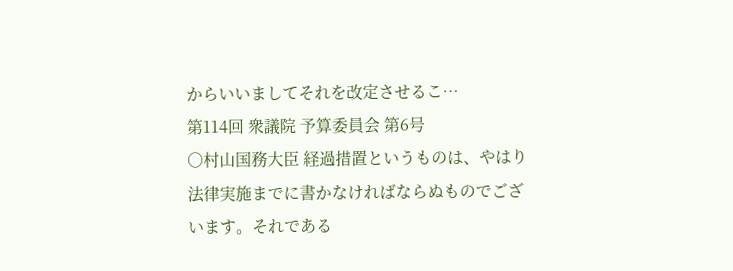からいいましてそれを改定させるこ…
第114回 衆議院 予算委員会 第6号
○村山国務大臣 経過措置というものは、やはり法律実施までに書かなければならぬものでございます。それである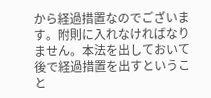から経過措置なのでございます。附則に入れなければなりません。本法を出しておいて後で経過措置を出すということ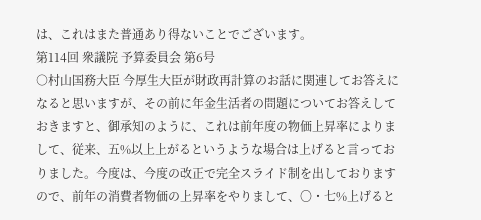は、これはまた普通あり得ないことでございます。
第114回 衆議院 予算委員会 第6号
○村山国務大臣 今厚生大臣が財政再計算のお話に関連してお答えになると思いますが、その前に年金生活者の問題についてお答えしておきますと、御承知のように、これは前年度の物価上昇率によりまして、従来、五%以上上がるというような場合は上げると言っておりました。今度は、今度の改正で完全スライド制を出しておりますので、前年の消費者物価の上昇率をやりまして、〇・七%上げると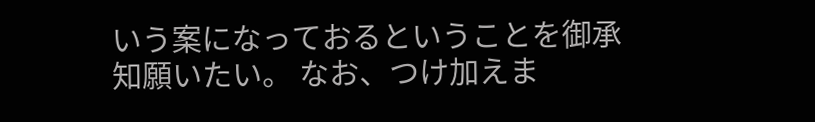いう案になっておるということを御承知願いたい。 なお、つけ加えま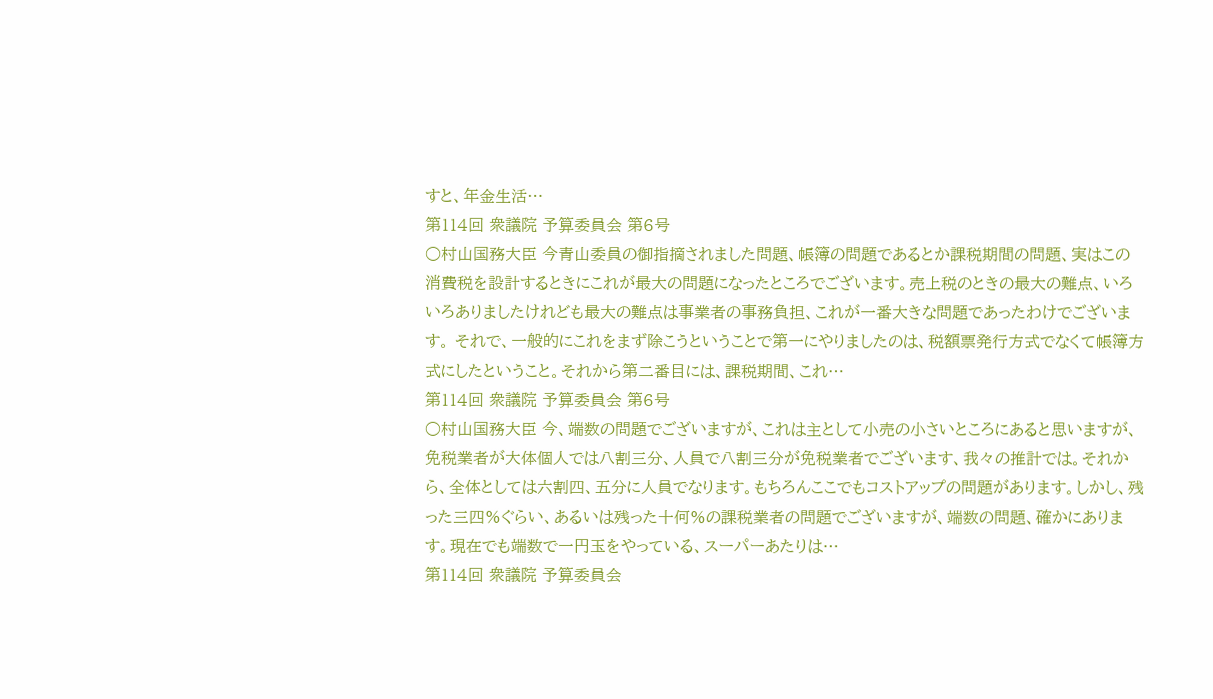すと、年金生活…
第114回 衆議院 予算委員会 第6号
○村山国務大臣 今青山委員の御指摘されました問題、帳簿の問題であるとか課税期間の問題、実はこの消費税を設計するときにこれが最大の問題になったところでございます。売上税のときの最大の難点、いろいろありましたけれども最大の難点は事業者の事務負担、これが一番大きな問題であったわけでございます。 それで、一般的にこれをまず除こうということで第一にやりましたのは、税額票発行方式でなくて帳簿方式にしたということ。それから第二番目には、課税期間、これ…
第114回 衆議院 予算委員会 第6号
○村山国務大臣 今、端数の問題でございますが、これは主として小売の小さいところにあると思いますが、免税業者が大体個人では八割三分、人員で八割三分が免税業者でございます、我々の推計では。それから、全体としては六割四、五分に人員でなります。もちろんここでもコストアップの問題があります。しかし、残った三四%ぐらい、あるいは残った十何%の課税業者の問題でございますが、端数の問題、確かにあります。現在でも端数で一円玉をやっている、スーパーあたりは…
第114回 衆議院 予算委員会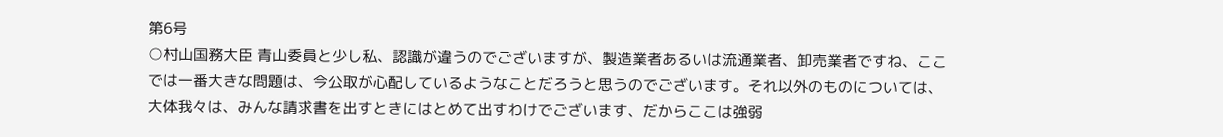第6号
○村山国務大臣 青山委員と少し私、認識が違うのでございますが、製造業者あるいは流通業者、卸売業者ですね、ここでは一番大きな問題は、今公取が心配しているようなことだろうと思うのでございます。それ以外のものについては、大体我々は、みんな請求書を出すときにはとめて出すわけでございます、だからここは強弱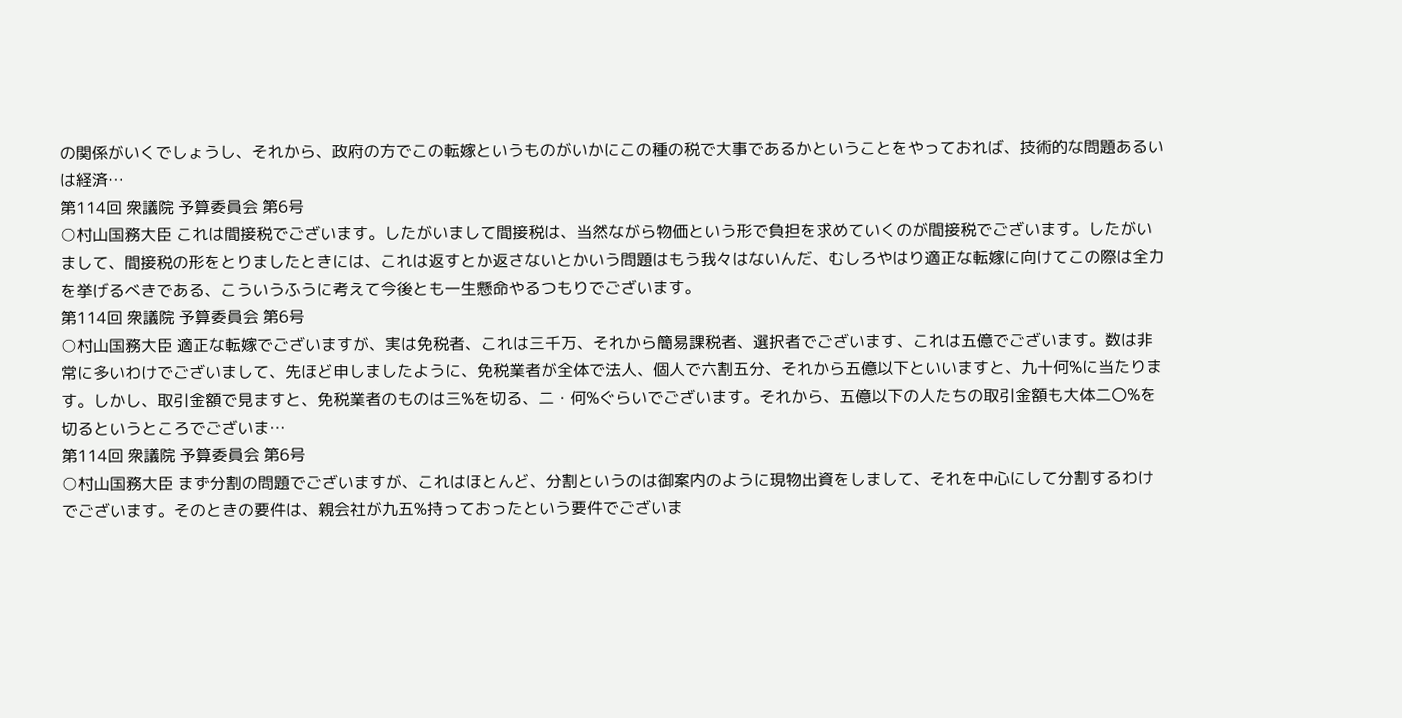の関係がいくでしょうし、それから、政府の方でこの転嫁というものがいかにこの種の税で大事であるかということをやっておれば、技術的な問題あるいは経済…
第114回 衆議院 予算委員会 第6号
○村山国務大臣 これは間接税でございます。したがいまして間接税は、当然ながら物価という形で負担を求めていくのが間接税でございます。したがいまして、間接税の形をとりましたときには、これは返すとか返さないとかいう問題はもう我々はないんだ、むしろやはり適正な転嫁に向けてこの際は全力を挙げるべきである、こういうふうに考えて今後とも一生懸命やるつもりでございます。
第114回 衆議院 予算委員会 第6号
○村山国務大臣 適正な転嫁でございますが、実は免税者、これは三千万、それから簡易課税者、選択者でございます、これは五億でございます。数は非常に多いわけでございまして、先ほど申しましたように、免税業者が全体で法人、個人で六割五分、それから五億以下といいますと、九十何%に当たります。しかし、取引金額で見ますと、免税業者のものは三%を切る、二・何%ぐらいでございます。それから、五億以下の人たちの取引金額も大体二〇%を切るというところでございま…
第114回 衆議院 予算委員会 第6号
○村山国務大臣 まず分割の問題でございますが、これはほとんど、分割というのは御案内のように現物出資をしまして、それを中心にして分割するわけでございます。そのときの要件は、親会社が九五%持っておったという要件でございま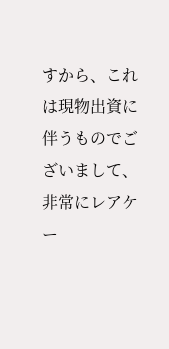すから、これは現物出資に伴うものでございまして、非常にレアケー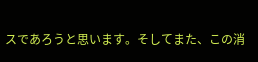スであろうと思います。そしてまた、この消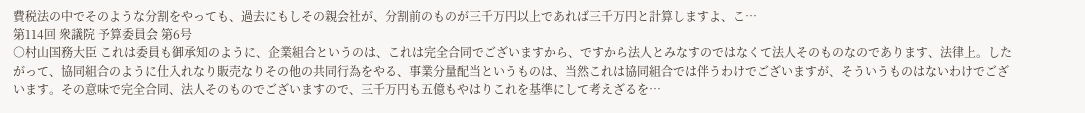費税法の中でそのような分割をやっても、過去にもしその親会社が、分割前のものが三千万円以上であれば三千万円と計算しますよ、こ…
第114回 衆議院 予算委員会 第6号
○村山国務大臣 これは委員も御承知のように、企業組合というのは、これは完全合同でございますから、ですから法人とみなすのではなくて法人そのものなのであります、法律上。したがって、協同組合のように仕入れなり販売なりその他の共同行為をやる、事業分量配当というものは、当然これは協同組合では伴うわけでございますが、そういうものはないわけでございます。その意味で完全合同、法人そのものでございますので、三千万円も五億もやはりこれを基準にして考えざるを…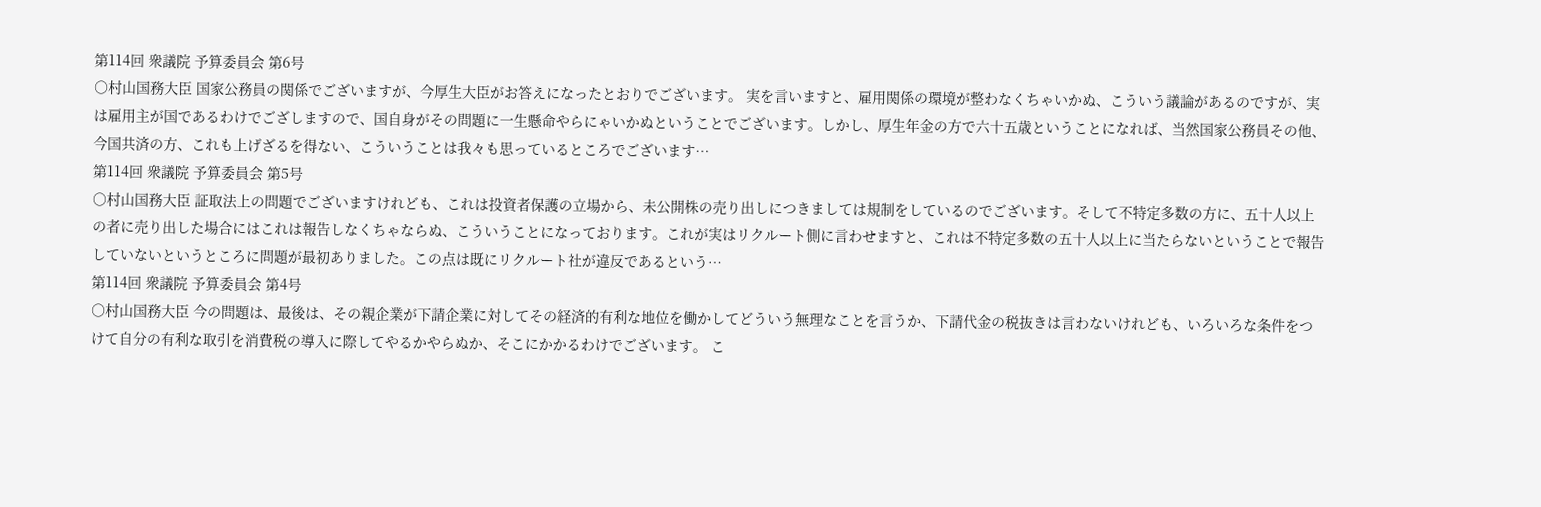第114回 衆議院 予算委員会 第6号
○村山国務大臣 国家公務員の関係でございますが、今厚生大臣がお答えになったとおりでございます。 実を言いますと、雇用関係の環境が整わなくちゃいかぬ、こういう議論があるのですが、実は雇用主が国であるわけでござしますので、国自身がその問題に一生懸命やらにゃいかぬということでございます。しかし、厚生年金の方で六十五歳ということになれば、当然国家公務員その他、今国共済の方、これも上げざるを得ない、こういうことは我々も思っているところでございます…
第114回 衆議院 予算委員会 第5号
○村山国務大臣 証取法上の問題でございますけれども、これは投資者保護の立場から、未公開株の売り出しにつきましては規制をしているのでございます。そして不特定多数の方に、五十人以上の者に売り出した場合にはこれは報告しなくちゃならぬ、こういうことになっております。これが実はリクルート側に言わせますと、これは不特定多数の五十人以上に当たらないということで報告していないというところに問題が最初ありました。この点は既にリクルート社が違反であるという…
第114回 衆議院 予算委員会 第4号
○村山国務大臣 今の問題は、最後は、その親企業が下請企業に対してその経済的有利な地位を働かしてどういう無理なことを言うか、下請代金の税抜きは言わないけれども、いろいろな条件をつけて自分の有利な取引を消費税の導入に際してやるかやらぬか、そこにかかるわけでございます。 こ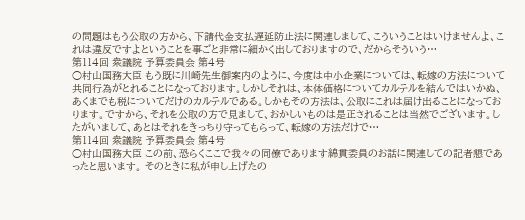の問題はもう公取の方から、下請代金支払遅延防止法に関連しまして、こういうことはいけませんよ、これは違反ですよということを事ごと非常に細かく出しておりますので、だからそういう…
第114回 衆議院 予算委員会 第4号
○村山国務大臣 もう既に川崎先生御案内のように、今度は中小企業については、転嫁の方法について共同行為がとれることになっております。しかしそれは、本体価格についてカルテルを結んではいかぬ、あくまでも税についてだけのカルテルである。しかもその方法は、公取にこれは届け出ることになっております。ですから、それを公取の方で見まして、おかしいものは是正されることは当然でございます。したがいまして、あとはそれをきっちり守ってもらって、転嫁の方法だけで…
第114回 衆議院 予算委員会 第4号
○村山国務大臣 この前、恐らくここで我々の同僚であります綿貫委員のお話に関連しての記者懇であったと思います。 そのときに私が申し上げたの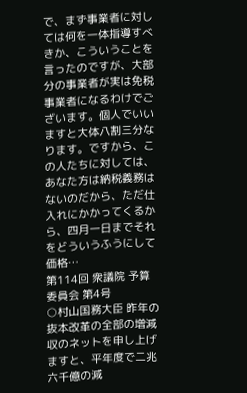で、まず事業者に対しては何を一体指導すべきか、こういうことを言ったのですが、大部分の事業者が実は免税事業者になるわけでございます。個人でいいますと大体八割三分なります。ですから、この人たちに対しては、あなた方は納税義務はないのだから、ただ仕入れにかかってくるから、四月一日までそれをどういうふうにして価格…
第114回 衆議院 予算委員会 第4号
○村山国務大臣 昨年の抜本改革の全部の増減収のネットを申し上げますと、平年度で二兆六千億の減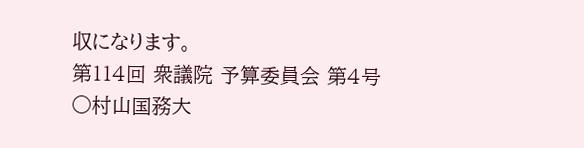収になります。
第114回 衆議院 予算委員会 第4号
○村山国務大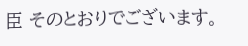臣 そのとおりでございます。